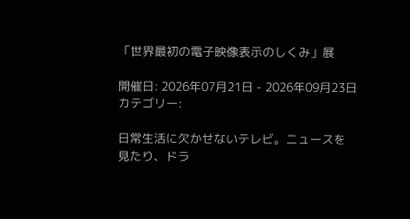「世界最初の電子映像表示のしくみ」展

開催日: 2026年07月21日 - 2026年09月23日カテゴリー:

日常生活に欠かせないテレビ。ニュースを見たり、ドラ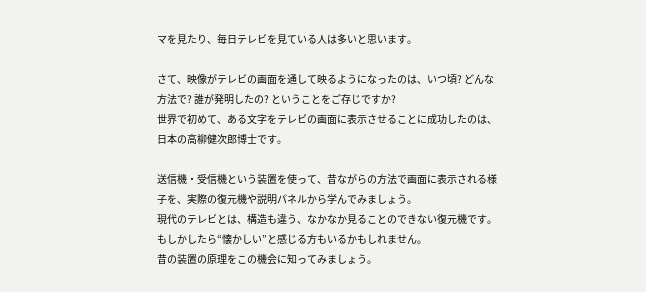マを見たり、毎日テレビを見ている人は多いと思います。

さて、映像がテレビの画面を通して映るようになったのは、いつ頃? どんな方法で? 誰が発明したの? ということをご存じですか?
世界で初めて、ある文字をテレビの画面に表示させることに成功したのは、日本の高柳健次郎博士です。

送信機・受信機という装置を使って、昔ながらの方法で画面に表示される様子を、実際の復元機や説明パネルから学んでみましょう。
現代のテレビとは、構造も違う、なかなか見ることのできない復元機です。もしかしたら“懐かしい”と感じる方もいるかもしれません。
昔の装置の原理をこの機会に知ってみましょう。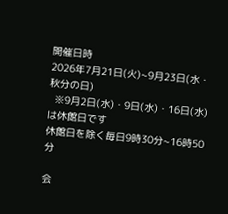開催日時
2026年7月21日(火)~9月23日(水・秋分の日)
  ※9月2日(水)・9日(水)・16日(水)は休館日です
休館日を除く毎日9時30分~16時50分

会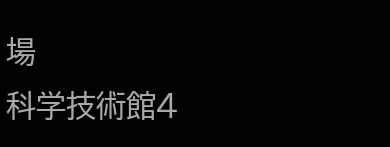場
科学技術館4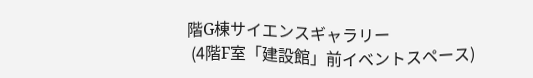階G棟サイエンスギャラリー
 (4階F室「建設館」前イベントスペース)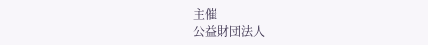主催
公益財団法人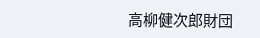高柳健次郎財団